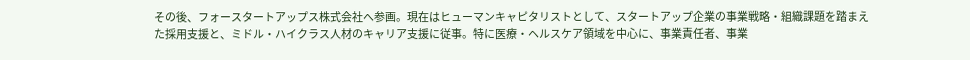その後、フォースタートアップス株式会社へ参画。現在はヒューマンキャピタリストとして、スタートアップ企業の事業戦略・組織課題を踏まえた採用支援と、ミドル・ハイクラス人材のキャリア支援に従事。特に医療・ヘルスケア領域を中心に、事業責任者、事業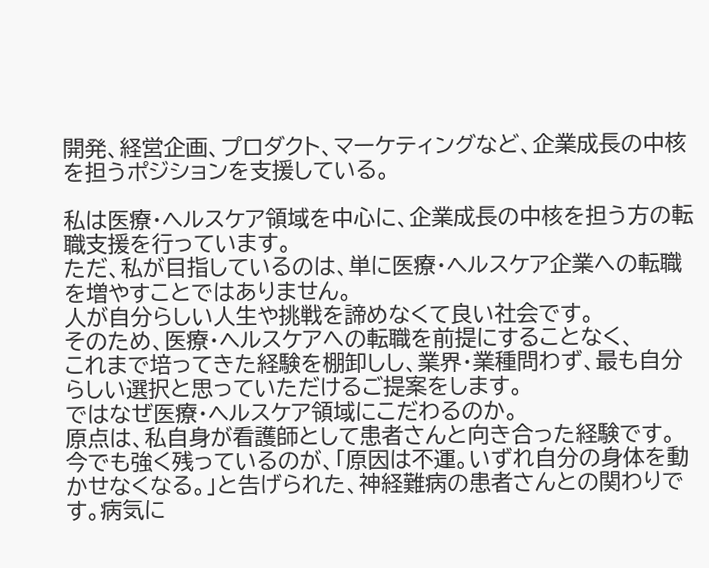開発、経営企画、プロダクト、マーケティングなど、企業成長の中核を担うポジションを支援している。

私は医療・ヘルスケア領域を中心に、企業成長の中核を担う方の転職支援を行っています。
ただ、私が目指しているのは、単に医療・ヘルスケア企業への転職を増やすことではありません。
人が自分らしい人生や挑戦を諦めなくて良い社会です。
そのため、医療・ヘルスケアへの転職を前提にすることなく、
これまで培ってきた経験を棚卸しし、業界・業種問わず、最も自分らしい選択と思っていただけるご提案をします。
ではなぜ医療・ヘルスケア領域にこだわるのか。
原点は、私自身が看護師として患者さんと向き合った経験です。
今でも強く残っているのが、「原因は不運。いずれ自分の身体を動かせなくなる。」と告げられた、神経難病の患者さんとの関わりです。病気に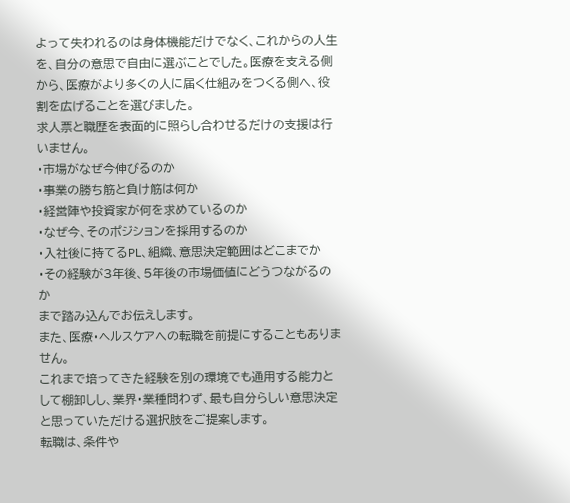よって失われるのは身体機能だけでなく、これからの人生を、自分の意思で自由に選ぶことでした。医療を支える側から、医療がより多くの人に届く仕組みをつくる側へ、役割を広げることを選びました。
求人票と職歴を表面的に照らし合わせるだけの支援は行いません。
・市場がなぜ今伸びるのか
・事業の勝ち筋と負け筋は何か
・経営陣や投資家が何を求めているのか
・なぜ今、そのポジションを採用するのか
・入社後に持てるPL、組織、意思決定範囲はどこまでか
・その経験が3年後、5年後の市場価値にどうつながるのか
まで踏み込んでお伝えします。
また、医療・ヘルスケアへの転職を前提にすることもありません。
これまで培ってきた経験を別の環境でも通用する能力として棚卸しし、業界・業種問わず、最も自分らしい意思決定と思っていただける選択肢をご提案します。
転職は、条件や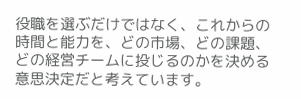役職を選ぶだけではなく、これからの時間と能力を、どの市場、どの課題、どの経営チームに投じるのかを決める意思決定だと考えています。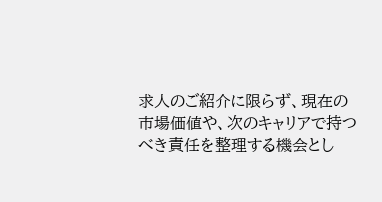求人のご紹介に限らず、現在の市場価値や、次のキャリアで持つべき責任を整理する機会とし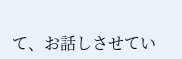て、お話しさせてい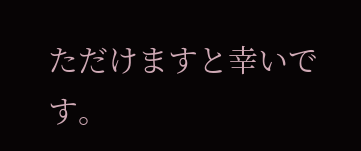ただけますと幸いです。